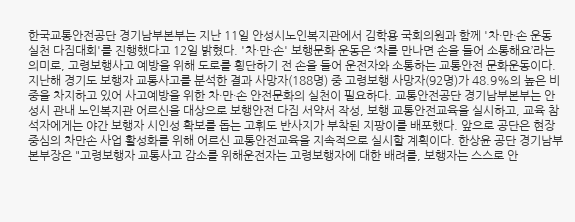한국교통안전공단 경기남부본부는 지난 11일 안성시노인복지관에서 김학용 국회의원과 함께 '차·만·손 운동 실천 다짐대회'를 진행했다고 12일 밝혔다. '차·만·손' 보행문화 운동은 ‘차를 만나면 손을 들어 소통해요’라는 의미로, 고령보행사고 예방을 위해 도로를 횡단하기 전 손을 들어 운전자와 소통하는 교통안전 문화운동이다. 지난해 경기도 보행자 교통사고를 분석한 결과 사망자(188명) 중 고령보행 사망자(92명)가 48.9%의 높은 비중을 차지하고 있어 사고예방을 위한 차·만·손 안전문화의 실천이 필요하다. 교통안전공단 경기남부본부는 안성시 관내 노인복지관 어르신을 대상으로 보행안전 다짐 서약서 작성, 보행 교통안전교육을 실시하고, 교육 참석자에게는 야간 보행자 시인성 확보를 돕는 고휘도 반사지가 부착된 지팡이를 배포했다. 앞으로 공단은 현장중심의 차만손 사업 활성화를 위해 어르신 교통안전교육을 지속적으로 실시할 계획이다. 한상윤 공단 경기남부본부장은 "고령보행자 교통사고 감소를 위해운전자는 고령보행자에 대한 배려를, 보행자는 스스로 안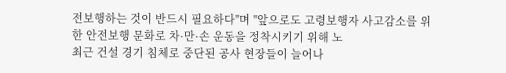전보행하는 것이 반드시 필요하다"며 "앞으로도 고령보행자 사고감소를 위한 안전보행 문화로 차·만·손 운동을 정착시키기 위해 노
최근 건설 경기 침체로 중단된 공사 현장들이 늘어나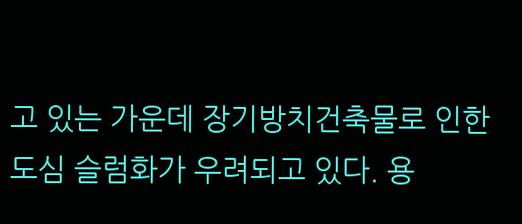고 있는 가운데 장기방치건축물로 인한 도심 슬럼화가 우려되고 있다. 용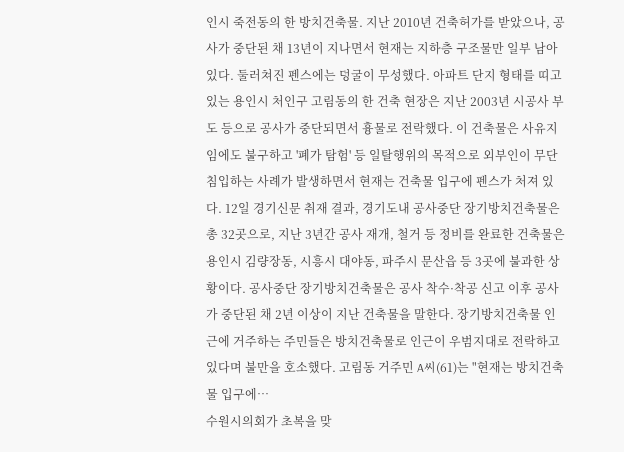인시 죽전동의 한 방치건축물. 지난 2010년 건축허가를 받았으나, 공사가 중단된 채 13년이 지나면서 현재는 지하층 구조물만 일부 남아 있다. 둘러쳐진 펜스에는 덩굴이 무성했다. 아파트 단지 형태를 띠고 있는 용인시 처인구 고림동의 한 건축 현장은 지난 2003년 시공사 부도 등으로 공사가 중단되면서 흉물로 전락했다. 이 건축물은 사유지임에도 불구하고 '폐가 탐험' 등 일탈행위의 목적으로 외부인이 무단 침입하는 사례가 발생하면서 현재는 건축물 입구에 펜스가 처져 있다. 12일 경기신문 취재 결과, 경기도내 공사중단 장기방치건축물은 총 32곳으로, 지난 3년간 공사 재개, 철거 등 정비를 완료한 건축물은 용인시 김량장동, 시흥시 대야동, 파주시 문산읍 등 3곳에 불과한 상황이다. 공사중단 장기방치건축물은 공사 착수·착공 신고 이후 공사가 중단된 채 2년 이상이 지난 건축물을 말한다. 장기방치건축물 인근에 거주하는 주민들은 방치건축물로 인근이 우범지대로 전락하고 있다며 불만을 호소했다. 고림동 거주민 A씨(61)는 "현재는 방치건축물 입구에…
수원시의회가 초복을 맞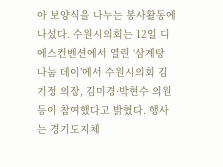아 보양식을 나누는 봉사활동에 나섰다. 수원시의회는 12일 디에스컨벤션에서 열린 ‘삼계탕 나눔 데이’에서 수원시의회 김기정 의장, 김미경·박현수 의원 등이 참여했다고 밝혔다. 행사는 경기도지체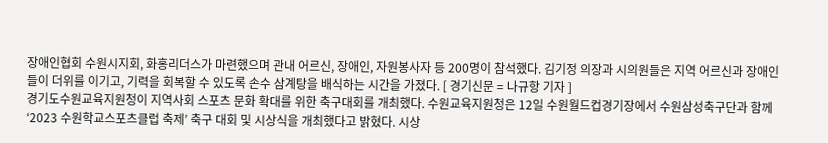장애인협회 수원시지회, 화홍리더스가 마련했으며 관내 어르신, 장애인, 자원봉사자 등 200명이 참석했다. 김기정 의장과 시의원들은 지역 어르신과 장애인들이 더위를 이기고, 기력을 회복할 수 있도록 손수 삼계탕을 배식하는 시간을 가졌다. [ 경기신문 = 나규항 기자 ]
경기도수원교육지원청이 지역사회 스포츠 문화 확대를 위한 축구대회를 개최했다. 수원교육지원청은 12일 수원월드컵경기장에서 수원삼성축구단과 함께 ‘2023 수원학교스포츠클럽 축제’ 축구 대회 및 시상식을 개최했다고 밝혔다. 시상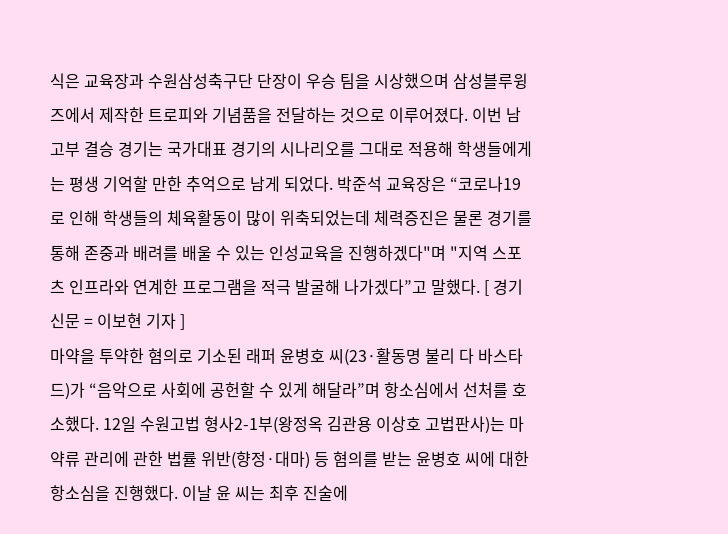식은 교육장과 수원삼성축구단 단장이 우승 팀을 시상했으며 삼성블루윙즈에서 제작한 트로피와 기념품을 전달하는 것으로 이루어졌다. 이번 남고부 결승 경기는 국가대표 경기의 시나리오를 그대로 적용해 학생들에게는 평생 기억할 만한 추억으로 남게 되었다. 박준석 교육장은 “코로나19로 인해 학생들의 체육활동이 많이 위축되었는데 체력증진은 물론 경기를 통해 존중과 배려를 배울 수 있는 인성교육을 진행하겠다"며 "지역 스포츠 인프라와 연계한 프로그램을 적극 발굴해 나가겠다”고 말했다. [ 경기신문 = 이보현 기자 ]
마약을 투약한 혐의로 기소된 래퍼 윤병호 씨(23·활동명 불리 다 바스타드)가 “음악으로 사회에 공헌할 수 있게 해달라”며 항소심에서 선처를 호소했다. 12일 수원고법 형사2-1부(왕정옥 김관용 이상호 고법판사)는 마약류 관리에 관한 법률 위반(향정·대마) 등 혐의를 받는 윤병호 씨에 대한 항소심을 진행했다. 이날 윤 씨는 최후 진술에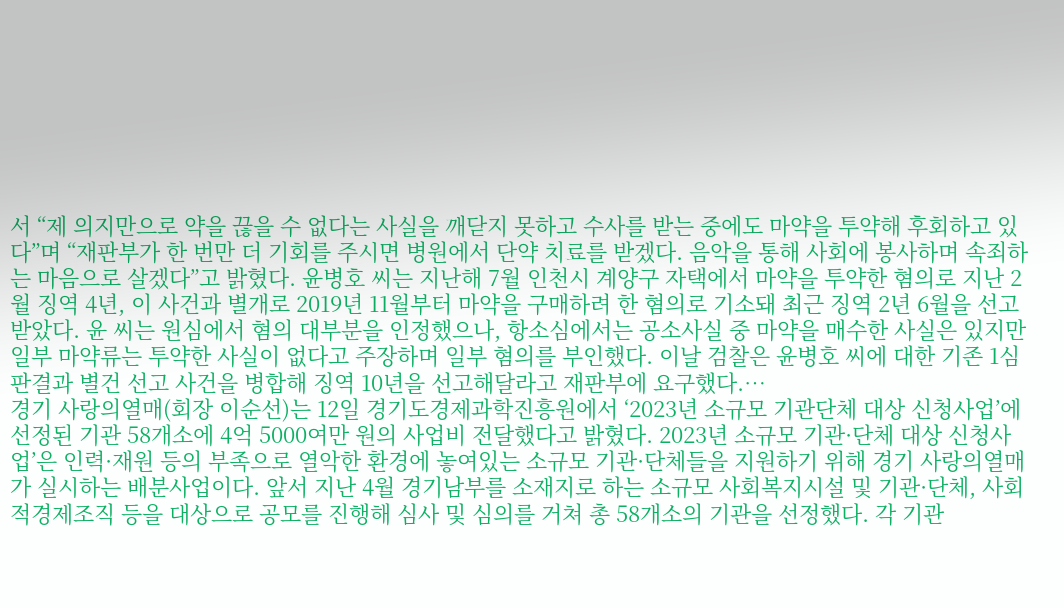서 “제 의지만으로 약을 끊을 수 없다는 사실을 깨닫지 못하고 수사를 받는 중에도 마약을 투약해 후회하고 있다”며 “재판부가 한 번만 더 기회를 주시면 병원에서 단약 치료를 받겠다. 음악을 통해 사회에 봉사하며 속죄하는 마음으로 살겠다”고 밝혔다. 윤병호 씨는 지난해 7월 인천시 계양구 자택에서 마약을 투약한 혐의로 지난 2월 징역 4년, 이 사건과 별개로 2019년 11월부터 마약을 구매하려 한 혐의로 기소돼 최근 징역 2년 6월을 선고받았다. 윤 씨는 원심에서 혐의 대부분을 인정했으나, 항소심에서는 공소사실 중 마약을 매수한 사실은 있지만 일부 마약류는 투약한 사실이 없다고 주장하며 일부 혐의를 부인했다. 이날 검찰은 윤병호 씨에 대한 기존 1심 판결과 별건 선고 사건을 병합해 징역 10년을 선고해달라고 재판부에 요구했다.…
경기 사랑의열매(회장 이순선)는 12일 경기도경제과학진흥원에서 ‘2023년 소규모 기관단체 대상 신청사업’에 선정된 기관 58개소에 4억 5000여만 원의 사업비 전달했다고 밝혔다. 2023년 소규모 기관·단체 대상 신청사업’은 인력·재원 등의 부족으로 열악한 환경에 놓여있는 소규모 기관·단체들을 지원하기 위해 경기 사랑의열매가 실시하는 배분사업이다. 앞서 지난 4월 경기남부를 소재지로 하는 소규모 사회복지시설 및 기관·단체, 사회적경제조직 등을 대상으로 공모를 진행해 심사 및 심의를 거쳐 총 58개소의 기관을 선정했다. 각 기관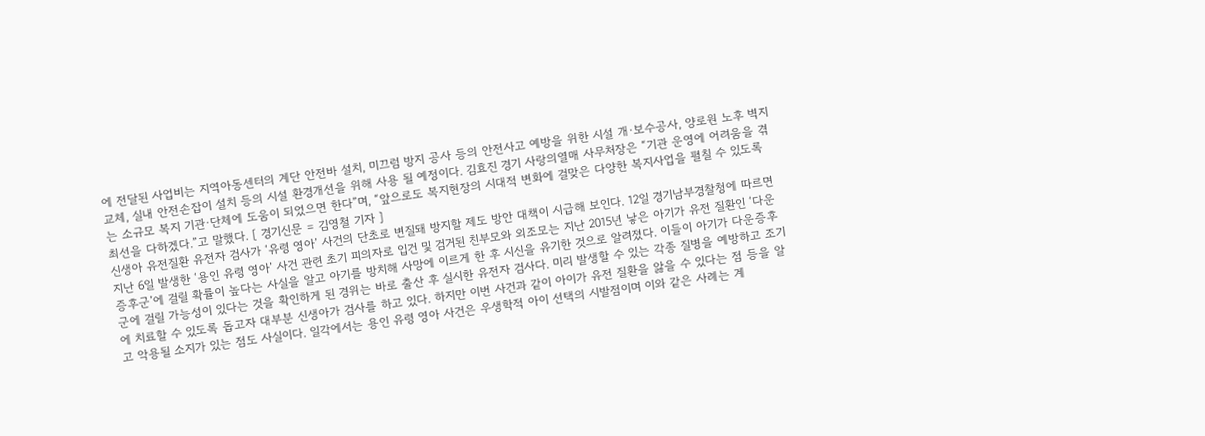에 전달된 사업비는 지역아동센터의 계단 안전바 설치, 미끄럼 방지 공사 등의 안전사고 예방을 위한 시설 개·보수공사, 양로원 노후 벽지 교체, 실내 안전손잡이 설치 등의 시설 환경개선을 위해 사용 될 예정이다. 김효진 경기 사랑의열매 사무처장은 “기관 운영에 어려움을 겪는 소규모 복지 기관·단체에 도움이 되었으면 한다”며, “앞으로도 복지현장의 시대적 변화에 걸맞은 다양한 복지사업을 펼칠 수 있도록 최선을 다하겠다.”고 말했다. [ 경기신문 = 김영철 기자 ]
신생아 유전질환 유전자 검사가 ‘유령 영아’ 사건의 단초로 변질돼 방지할 제도 방안 대책이 시급해 보인다. 12일 경기남부경찰청에 따르면 지난 6일 발생한 ‘용인 유령 영아’ 사건 관련 초기 피의자로 입건 및 검거된 친부모와 외조모는 지난 2015년 낳은 아기가 유전 질환인 ‘다운증후군’에 걸릴 확률이 높다는 사실을 알고 아기를 방치해 사망에 이르게 한 후 시신을 유기한 것으로 알려졌다. 이들이 아기가 다운증후군에 걸릴 가능성이 있다는 것을 확인하게 된 경위는 바로 출산 후 실시한 유전자 검사다. 미리 발생할 수 있는 각종 질병을 예방하고 조기에 치료할 수 있도록 돕고자 대부분 신생아가 검사를 하고 있다. 하지만 이번 사건과 같이 아이가 유전 질환을 앓을 수 있다는 점 등을 알고 악용될 소지가 있는 점도 사실이다. 일각에서는 용인 유령 영아 사건은 우생학적 아이 선택의 시발점이며 이와 같은 사례는 계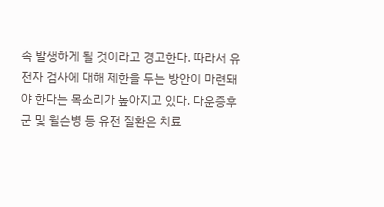속 발생하게 될 것이라고 경고한다. 따라서 유전자 검사에 대해 제한을 두는 방안이 마련돼야 한다는 목소리가 높아지고 있다. 다운증후군 및 윌슨병 등 유전 질환은 치료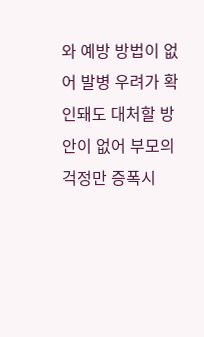와 예방 방법이 없어 발병 우려가 확인돼도 대처할 방안이 없어 부모의 걱정만 증폭시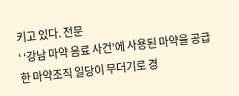키고 있다. 전문
‘ ‘강남 마약 음료 사건’에 사용된 마약을 공급한 마약조직 일당이 무더기로 경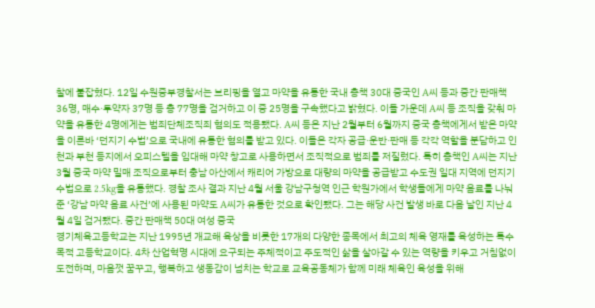찰에 붙잡혔다. 12일 수원중부경찰서는 브리핑을 열고 마약을 유통한 국내 총책 30대 중국인 A씨 등과 중간 판매책 36명, 매수·투약자 37명 등 총 77명을 검거하고 이 중 25명을 구속했다고 밝혔다. 이들 가운데 A씨 등 조직을 갖춰 마약을 유통한 4명에게는 범죄단체조직죄 혐의도 적용됐다. A씨 등은 지난 2월부터 6월까지 중국 총책에게서 받은 마약을 이른바 ‘던지기 수법’으로 국내에 유통한 혐의를 받고 있다. 이들은 각자 공급·운반·판매 등 각각 역할을 분담하고 인천과 부천 등지에서 오피스텔을 임대해 마약 창고로 사용하면서 조직적으로 범죄를 저질렀다. 특히 총책인 A씨는 지난 3월 중국 마약 밀매 조직으로부터 충남 아산에서 캐리어 가방으로 대량의 마약을 공급받고 수도권 일대 지역에 던지기 수법으로 2.5kg을 유통했다. 경찰 조사 결과 지난 4월 서울 강남구청역 인근 학원가에서 학생들에게 마약 음료를 나눠 준 ‘강남 마약 음료 사건’에 사용된 마약도 A씨가 유통한 것으로 확인됐다. 그는 해당 사건 발생 바로 다음 날인 지난 4월 4일 검거됐다. 중간 판매책 50대 여성 중국
경기체육고등학교는 지난 1995년 개교해 육상을 비롯한 17개의 다양한 종목에서 최고의 체육 영재를 육성하는 특수목적 고등학교이다. 4차 산업혁명 시대에 요구되는 주체적이고 주도적인 삶을 살아갈 수 있는 역량을 키우고 거침없이 도전하며, 마음껏 꿈꾸고, 행복하고 생동감이 넘치는 학교로 교육공동체가 함께 미래 체육인 육성을 위해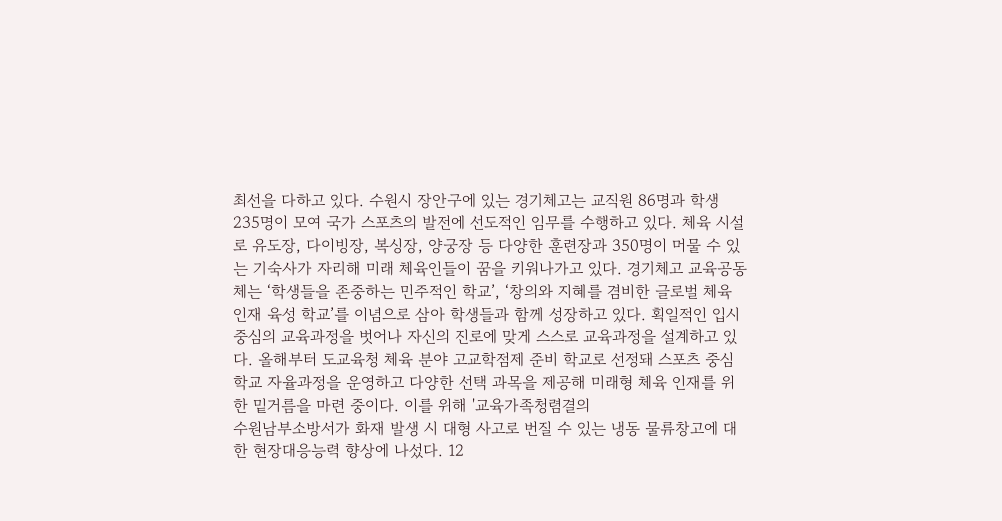최선을 다하고 있다. 수원시 장안구에 있는 경기체고는 교직원 86명과 학생 235명이 모여 국가 스포츠의 발전에 선도적인 임무를 수행하고 있다. 체육 시설로 유도장, 다이빙장, 복싱장, 양궁장 등 다양한 훈련장과 350명이 머물 수 있는 기숙사가 자리해 미래 체육인들이 꿈을 키워나가고 있다. 경기체고 교육공동체는 ‘학생들을 존중하는 민주적인 학교’, ‘창의와 지혜를 겸비한 글로벌 체육 인재 육성 학교’를 이념으로 삼아 학생들과 함께 성장하고 있다. 획일적인 입시 중심의 교육과정을 벗어나 자신의 진로에 맞게 스스로 교육과정을 설계하고 있다. 올해부터 도교육청 체육 분야 고교학점제 준비 학교로 선정돼 스포츠 중심 학교 자율과정을 운영하고 다양한 선택 과목을 제공해 미래형 체육 인재를 위한 밑거름을 마련 중이다. 이를 위해 '교육가족청렴결의
수원남부소방서가 화재 발생 시 대형 사고로 번질 수 있는 냉동 물류창고에 대한 현장대응능력 향상에 나섰다. 12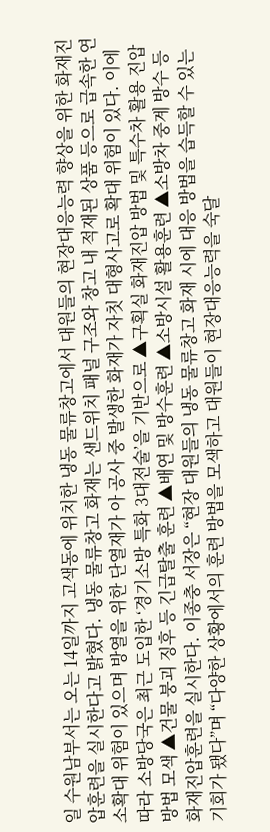일 수원남부서는 오는 14일까지 고색동에 위치한 냉동 물류창고에서 대원들의 현장대응능력 향상을 위한 화재진압훈련을 실시한다고 밝혔다. 냉동 물류창고 화재는 샌드위치 패널 구조와 창고 내 적재된 상품 등으로 급속한 연소확대 위험이 있으며 방열을 위한 단열재가 아 공사 중 발생한 화재가 자칫 대형사고로 확대 위험이 있다. 이에 따라 소방당국은 최근 도입한 ‘경기소방 특화 3대전술’을 기반으로 ▲구획실 화재진압 방법 및 특수차 활용 진압방법 모색 ▲건물 붕괴 징후 등 긴급탈출 훈련 ▲배연 및 방수훈련 ▲소방시설 활용훈련 ▲소방차 중계 방수 등 화재진압훈련을 실시한다. 이종충 서장은 “현장 대원들의 냉동 물류창고 화재 시에 대응 방법을 습득할 수 있는 기회가 됐다”며 “다양한 상황에서의 훈련 방법을 모색하고 대원들이 현장대응능력을 숙달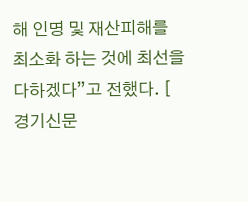해 인명 및 재산피해를 최소화 하는 것에 최선을 다하겠다”고 전했다. [ 경기신문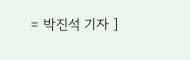= 박진석 기자 ]